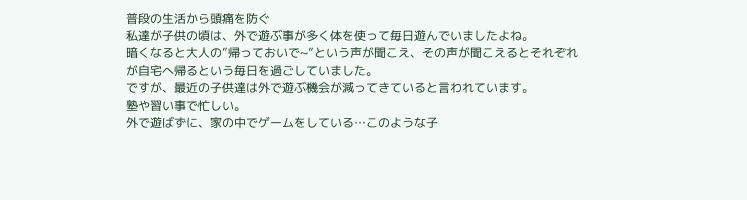普段の生活から頭痛を防ぐ
私達が子供の頃は、外で遊ぶ事が多く体を使って毎日遊んでいましたよね。
暗くなると大人の”帰っておいで~”という声が聞こえ、その声が聞こえるとそれぞれが自宅へ帰るという毎日を過ごしていました。
ですが、最近の子供達は外で遊ぶ機会が減ってきていると言われています。
塾や習い事で忙しい。
外で遊ばずに、家の中でゲームをしている…このような子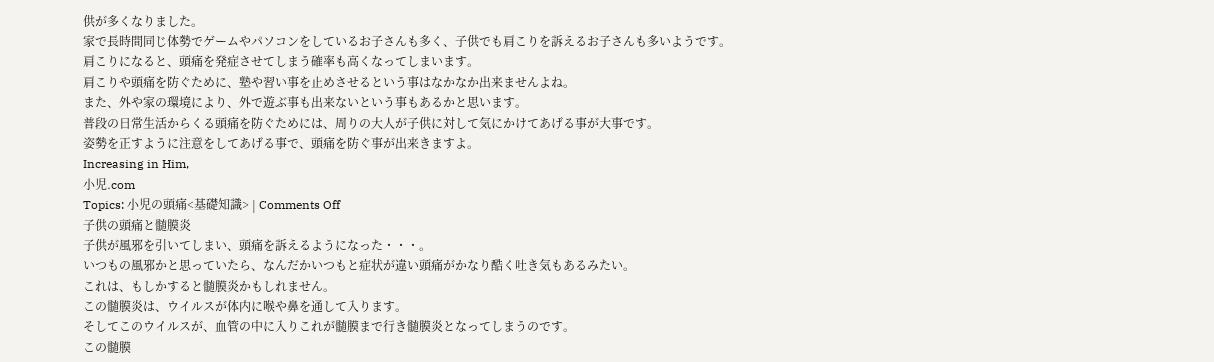供が多くなりました。
家で長時間同じ体勢でゲームやパソコンをしているお子さんも多く、子供でも肩こりを訴えるお子さんも多いようです。
肩こりになると、頭痛を発症させてしまう確率も高くなってしまいます。
肩こりや頭痛を防ぐために、塾や習い事を止めさせるという事はなかなか出来ませんよね。
また、外や家の環境により、外で遊ぶ事も出来ないという事もあるかと思います。
普段の日常生活からくる頭痛を防ぐためには、周りの大人が子供に対して気にかけてあげる事が大事です。
姿勢を正すように注意をしてあげる事で、頭痛を防ぐ事が出来きますよ。
Increasing in Him,
小児.com
Topics: 小児の頭痛<基礎知識> | Comments Off
子供の頭痛と髄膜炎
子供が風邪を引いてしまい、頭痛を訴えるようになった・・・。
いつもの風邪かと思っていたら、なんだかいつもと症状が違い頭痛がかなり酷く吐き気もあるみたい。
これは、もしかすると髄膜炎かもしれません。
この髄膜炎は、ウイルスが体内に喉や鼻を通して入ります。
そしてこのウイルスが、血管の中に入りこれが髄膜まで行き髄膜炎となってしまうのです。
この髄膜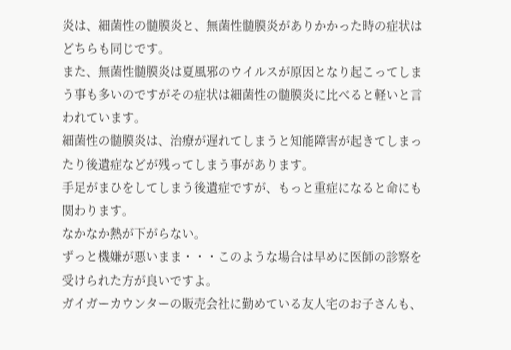炎は、細菌性の髄膜炎と、無菌性髄膜炎がありかかった時の症状はどちらも同じです。
また、無菌性髄膜炎は夏風邪のウイルスが原因となり起こってしまう事も多いのですがその症状は細菌性の髄膜炎に比べると軽いと言われています。
細菌性の髄膜炎は、治療が遅れてしまうと知能障害が起きてしまったり後遺症などが残ってしまう事があります。
手足がまひをしてしまう後遺症ですが、もっと重症になると命にも関わります。
なかなか熱が下がらない。
ずっと機嫌が悪いまま・・・このような場合は早めに医師の診察を受けられた方が良いですよ。
ガイガーカウンターの販売会社に勤めている友人宅のお子さんも、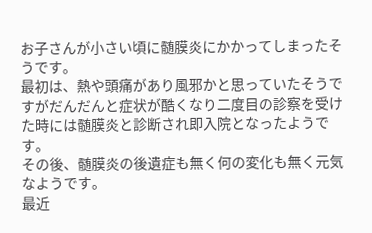お子さんが小さい頃に髄膜炎にかかってしまったそうです。
最初は、熱や頭痛があり風邪かと思っていたそうですがだんだんと症状が酷くなり二度目の診察を受けた時には髄膜炎と診断され即入院となったようです。
その後、髄膜炎の後遺症も無く何の変化も無く元気なようです。
最近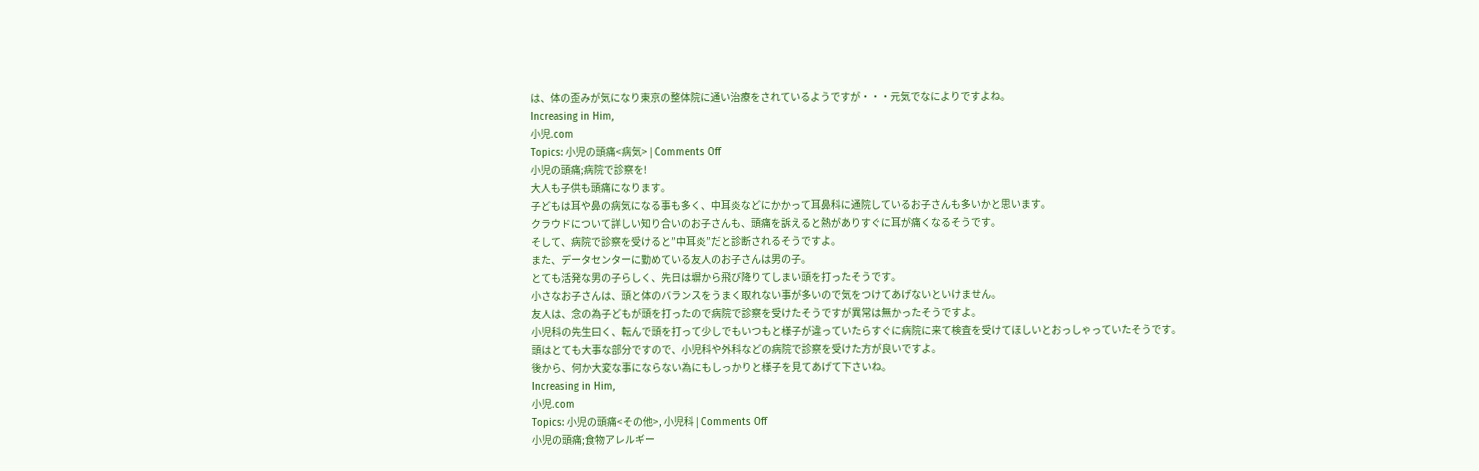は、体の歪みが気になり東京の整体院に通い治療をされているようですが・・・元気でなによりですよね。
Increasing in Him,
小児.com
Topics: 小児の頭痛<病気> | Comments Off
小児の頭痛;病院で診察を!
大人も子供も頭痛になります。
子どもは耳や鼻の病気になる事も多く、中耳炎などにかかって耳鼻科に通院しているお子さんも多いかと思います。
クラウドについて詳しい知り合いのお子さんも、頭痛を訴えると熱がありすぐに耳が痛くなるそうです。
そして、病院で診察を受けると”中耳炎”だと診断されるそうですよ。
また、データセンターに勤めている友人のお子さんは男の子。
とても活発な男の子らしく、先日は塀から飛び降りてしまい頭を打ったそうです。
小さなお子さんは、頭と体のバランスをうまく取れない事が多いので気をつけてあげないといけません。
友人は、念の為子どもが頭を打ったので病院で診察を受けたそうですが異常は無かったそうですよ。
小児科の先生曰く、転んで頭を打って少しでもいつもと様子が違っていたらすぐに病院に来て検査を受けてほしいとおっしゃっていたそうです。
頭はとても大事な部分ですので、小児科や外科などの病院で診察を受けた方が良いですよ。
後から、何か大変な事にならない為にもしっかりと様子を見てあげて下さいね。
Increasing in Him,
小児.com
Topics: 小児の頭痛<その他>, 小児科 | Comments Off
小児の頭痛;食物アレルギー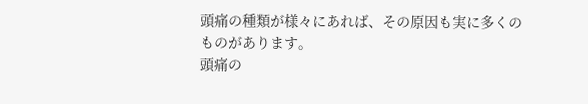頭痛の種類が様々にあれば、その原因も実に多くのものがあります。
頭痛の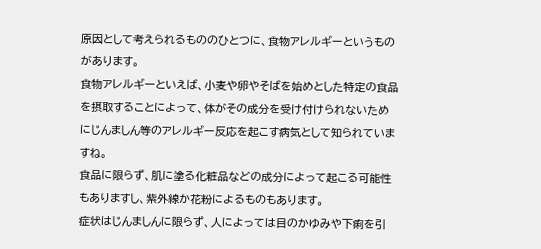原因として考えられるもののひとつに、食物アレルギーというものがあります。
食物アレルギーといえば、小麦や卵やそばを始めとした特定の食品を摂取することによって、体がその成分を受け付けられないためにじんましん等のアレルギー反応を起こす病気として知られていますね。
食品に限らず、肌に塗る化粧品などの成分によって起こる可能性もありますし、紫外線か花粉によるものもあります。
症状はじんましんに限らず、人によっては目のかゆみや下痢を引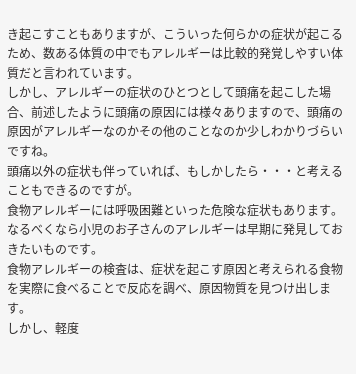き起こすこともありますが、こういった何らかの症状が起こるため、数ある体質の中でもアレルギーは比較的発覚しやすい体質だと言われています。
しかし、アレルギーの症状のひとつとして頭痛を起こした場合、前述したように頭痛の原因には様々ありますので、頭痛の原因がアレルギーなのかその他のことなのか少しわかりづらいですね。
頭痛以外の症状も伴っていれば、もしかしたら・・・と考えることもできるのですが。
食物アレルギーには呼吸困難といった危険な症状もあります。
なるべくなら小児のお子さんのアレルギーは早期に発見しておきたいものです。
食物アレルギーの検査は、症状を起こす原因と考えられる食物を実際に食べることで反応を調べ、原因物質を見つけ出します。
しかし、軽度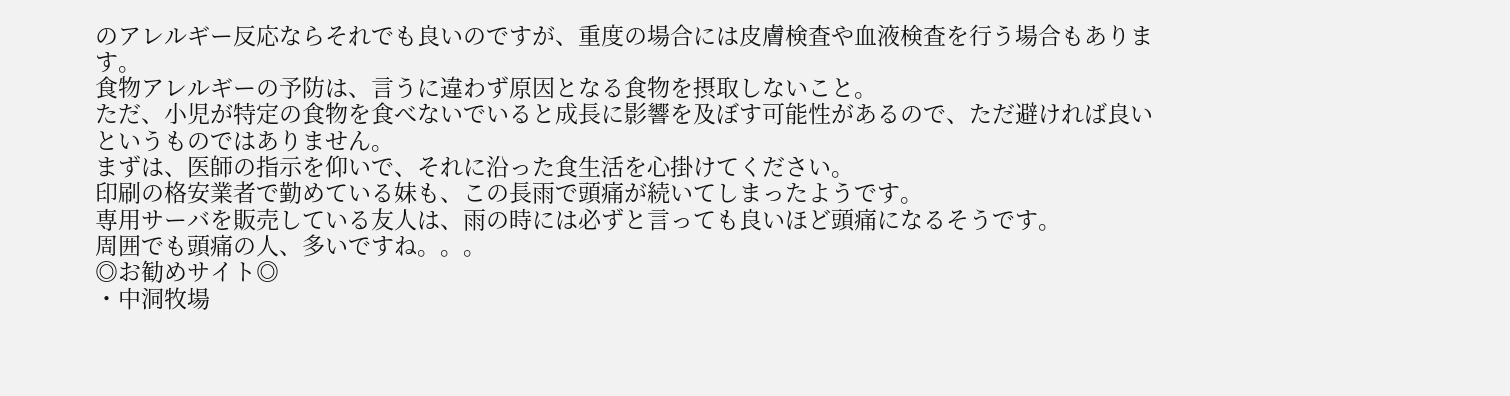のアレルギー反応ならそれでも良いのですが、重度の場合には皮膚検査や血液検査を行う場合もあります。
食物アレルギーの予防は、言うに違わず原因となる食物を摂取しないこと。
ただ、小児が特定の食物を食べないでいると成長に影響を及ぼす可能性があるので、ただ避ければ良いというものではありません。
まずは、医師の指示を仰いで、それに沿った食生活を心掛けてください。
印刷の格安業者で勤めている妹も、この長雨で頭痛が続いてしまったようです。
専用サーバを販売している友人は、雨の時には必ずと言っても良いほど頭痛になるそうです。
周囲でも頭痛の人、多いですね。。。
◎お勧めサイト◎
・中洞牧場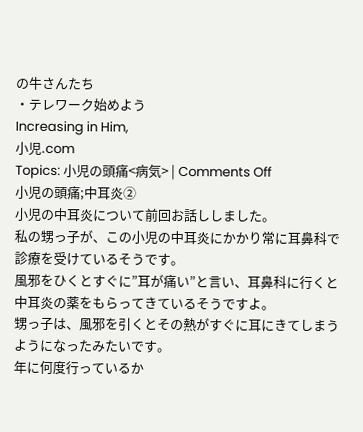の牛さんたち
・テレワーク始めよう
Increasing in Him,
小児.com
Topics: 小児の頭痛<病気> | Comments Off
小児の頭痛;中耳炎②
小児の中耳炎について前回お話ししました。
私の甥っ子が、この小児の中耳炎にかかり常に耳鼻科で診療を受けているそうです。
風邪をひくとすぐに”耳が痛い”と言い、耳鼻科に行くと中耳炎の薬をもらってきているそうですよ。
甥っ子は、風邪を引くとその熱がすぐに耳にきてしまうようになったみたいです。
年に何度行っているか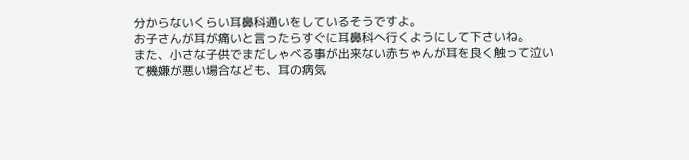分からないくらい耳鼻科通いをしているそうですよ。
お子さんが耳が痛いと言ったらすぐに耳鼻科へ行くようにして下さいね。
また、小さな子供でまだしゃべる事が出来ない赤ちゃんが耳を良く触って泣いて機嫌が悪い場合なども、耳の病気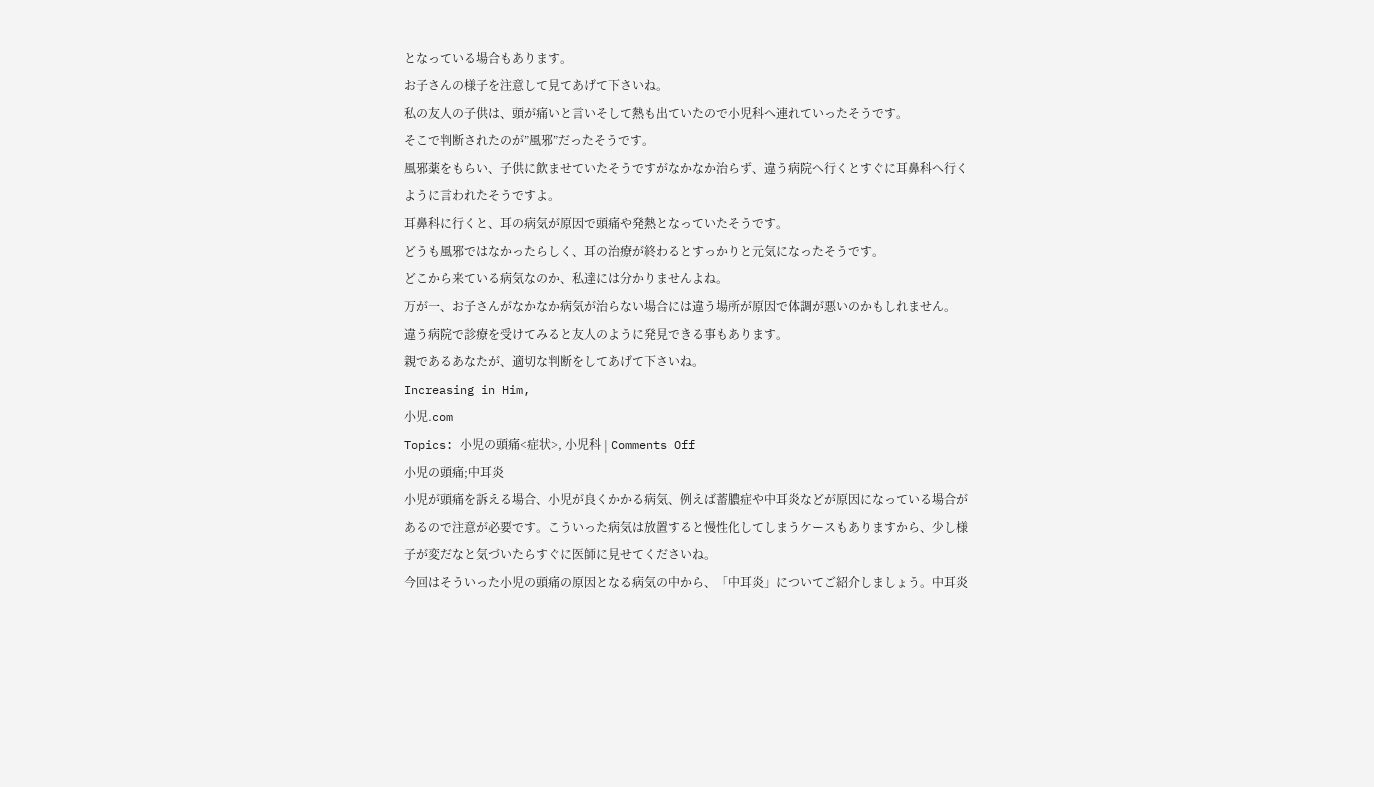となっている場合もあります。
お子さんの様子を注意して見てあげて下さいね。
私の友人の子供は、頭が痛いと言いそして熱も出ていたので小児科へ連れていったそうです。
そこで判断されたのが”風邪”だったそうです。
風邪薬をもらい、子供に飲ませていたそうですがなかなか治らず、違う病院へ行くとすぐに耳鼻科へ行くように言われたそうですよ。
耳鼻科に行くと、耳の病気が原因で頭痛や発熱となっていたそうです。
どうも風邪ではなかったらしく、耳の治療が終わるとすっかりと元気になったそうです。
どこから来ている病気なのか、私達には分かりませんよね。
万が一、お子さんがなかなか病気が治らない場合には違う場所が原因で体調が悪いのかもしれません。
違う病院で診療を受けてみると友人のように発見できる事もあります。
親であるあなたが、適切な判断をしてあげて下さいね。
Increasing in Him,
小児.com
Topics: 小児の頭痛<症状>, 小児科 | Comments Off
小児の頭痛;中耳炎
小児が頭痛を訴える場合、小児が良くかかる病気、例えば蓄膿症や中耳炎などが原因になっている場合があるので注意が必要です。こういった病気は放置すると慢性化してしまうケースもありますから、少し様子が変だなと気づいたらすぐに医師に見せてくださいね。
今回はそういった小児の頭痛の原因となる病気の中から、「中耳炎」についてご紹介しましょう。中耳炎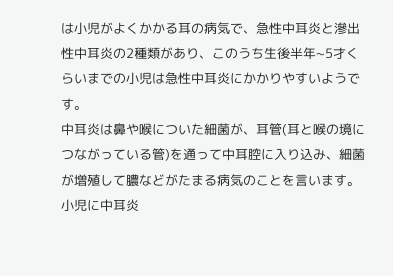は小児がよくかかる耳の病気で、急性中耳炎と滲出性中耳炎の2種類があり、このうち生後半年~5才くらいまでの小児は急性中耳炎にかかりやすいようです。
中耳炎は鼻や喉についた細菌が、耳管(耳と喉の境につながっている管)を通って中耳腔に入り込み、細菌が増殖して膿などがたまる病気のことを言います。小児に中耳炎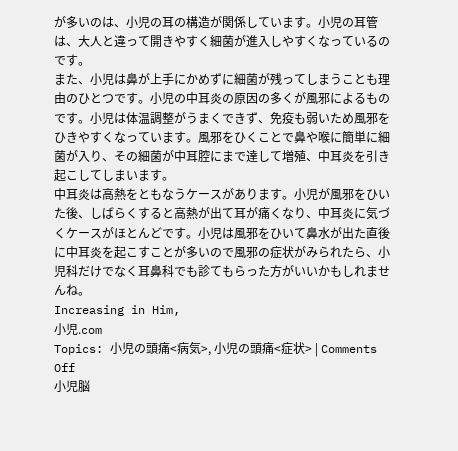が多いのは、小児の耳の構造が関係しています。小児の耳管は、大人と違って開きやすく細菌が進入しやすくなっているのです。
また、小児は鼻が上手にかめずに細菌が残ってしまうことも理由のひとつです。小児の中耳炎の原因の多くが風邪によるものです。小児は体温調整がうまくできず、免疫も弱いため風邪をひきやすくなっています。風邪をひくことで鼻や喉に簡単に細菌が入り、その細菌が中耳腔にまで達して増殖、中耳炎を引き起こしてしまいます。
中耳炎は高熱をともなうケースがあります。小児が風邪をひいた後、しばらくすると高熱が出て耳が痛くなり、中耳炎に気づくケースがほとんどです。小児は風邪をひいて鼻水が出た直後に中耳炎を起こすことが多いので風邪の症状がみられたら、小児科だけでなく耳鼻科でも診てもらった方がいいかもしれませんね。
Increasing in Him,
小児.com
Topics: 小児の頭痛<病気>, 小児の頭痛<症状> | Comments Off
小児脳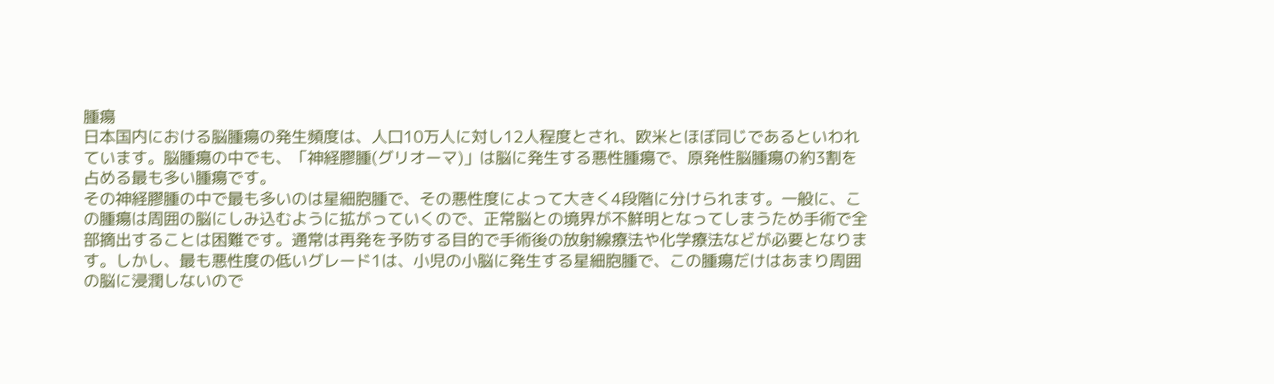腫瘍
日本国内における脳腫瘍の発生頻度は、人口10万人に対し12人程度とされ、欧米とほぼ同じであるといわれています。脳腫瘍の中でも、「神経膠腫(グリオーマ)」は脳に発生する悪性腫瘍で、原発性脳腫瘍の約3割を占める最も多い腫瘍です。
その神経膠腫の中で最も多いのは星細胞腫で、その悪性度によって大きく4段階に分けられます。一般に、この腫瘍は周囲の脳にしみ込むように拡がっていくので、正常脳との境界が不鮮明となってしまうため手術で全部摘出することは困難です。通常は再発を予防する目的で手術後の放射線療法や化学療法などが必要となります。しかし、最も悪性度の低いグレード1は、小児の小脳に発生する星細胞腫で、この腫瘍だけはあまり周囲の脳に浸潤しないので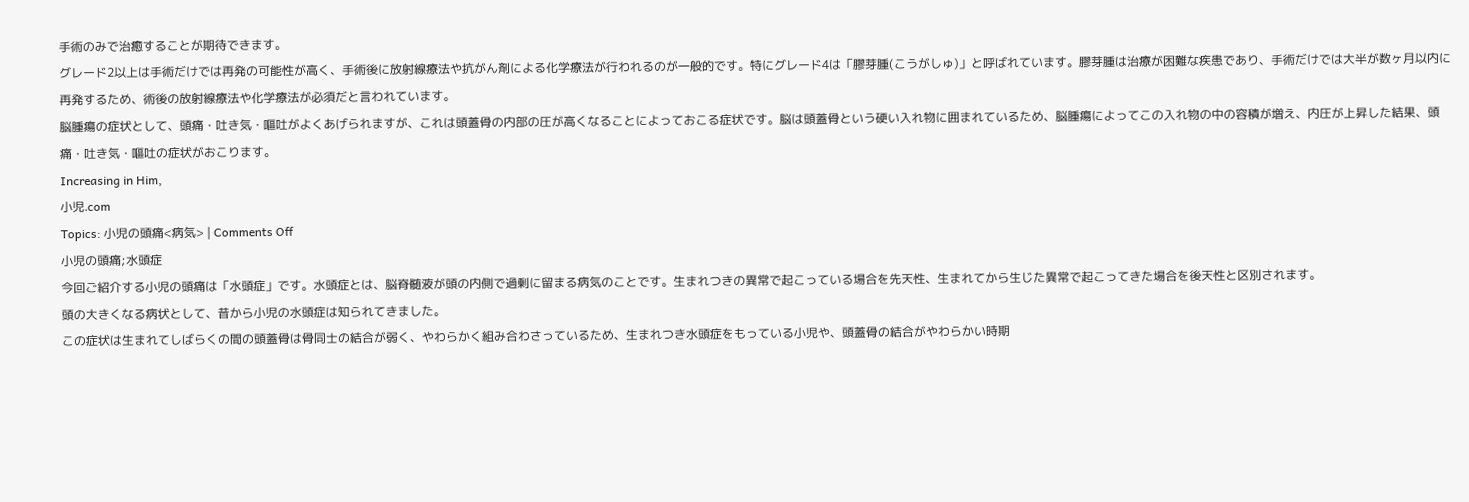手術のみで治癒することが期待できます。
グレード2以上は手術だけでは再発の可能性が高く、手術後に放射線療法や抗がん剤による化学療法が行われるのが一般的です。特にグレード4は「膠芽腫(こうがしゅ)」と呼ばれています。膠芽腫は治療が困難な疾患であり、手術だけでは大半が数ヶ月以内に再発するため、術後の放射線療法や化学療法が必須だと言われています。
脳腫瘍の症状として、頭痛・吐き気・嘔吐がよくあげられますが、これは頭蓋骨の内部の圧が高くなることによっておこる症状です。脳は頭蓋骨という硬い入れ物に囲まれているため、脳腫瘍によってこの入れ物の中の容積が増え、内圧が上昇した結果、頭痛・吐き気・嘔吐の症状がおこります。
Increasing in Him,
小児.com
Topics: 小児の頭痛<病気> | Comments Off
小児の頭痛;水頭症
今回ご紹介する小児の頭痛は「水頭症」です。水頭症とは、脳脊髄液が頭の内側で過剰に留まる病気のことです。生まれつきの異常で起こっている場合を先天性、生まれてから生じた異常で起こってきた場合を後天性と区別されます。
頭の大きくなる病状として、昔から小児の水頭症は知られてきました。
この症状は生まれてしばらくの間の頭蓋骨は骨同士の結合が弱く、やわらかく組み合わさっているため、生まれつき水頭症をもっている小児や、頭蓋骨の結合がやわらかい時期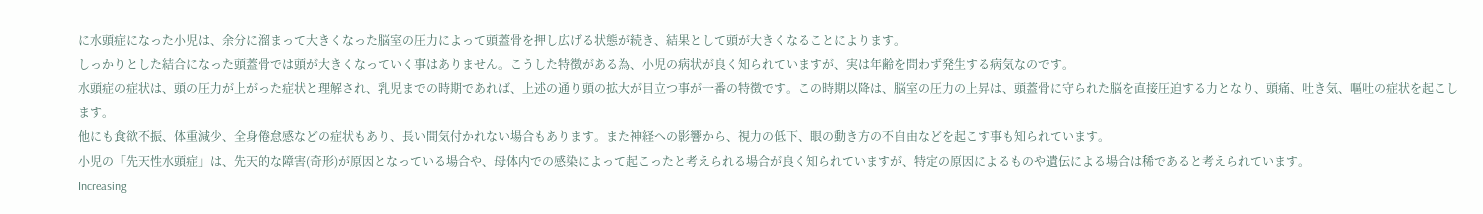に水頭症になった小児は、余分に溜まって大きくなった脳室の圧力によって頭蓋骨を押し広げる状態が続き、結果として頭が大きくなることによります。
しっかりとした結合になった頭蓋骨では頭が大きくなっていく事はありません。こうした特徴がある為、小児の病状が良く知られていますが、実は年齢を問わず発生する病気なのです。
水頭症の症状は、頭の圧力が上がった症状と理解され、乳児までの時期であれば、上述の通り頭の拡大が目立つ事が一番の特徴です。この時期以降は、脳室の圧力の上昇は、頭蓋骨に守られた脳を直接圧迫する力となり、頭痛、吐き気、嘔吐の症状を起こします。
他にも食欲不振、体重減少、全身倦怠感などの症状もあり、長い間気付かれない場合もあります。また神経への影響から、視力の低下、眼の動き方の不自由などを起こす事も知られています。
小児の「先天性水頭症」は、先天的な障害(奇形)が原因となっている場合や、母体内での感染によって起こったと考えられる場合が良く知られていますが、特定の原因によるものや遺伝による場合は稀であると考えられています。
Increasing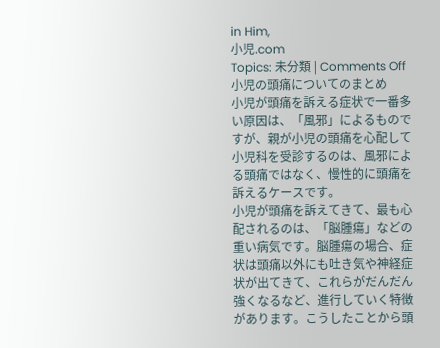in Him,
小児.com
Topics: 未分類 | Comments Off
小児の頭痛についてのまとめ
小児が頭痛を訴える症状で一番多い原因は、「風邪」によるものですが、親が小児の頭痛を心配して小児科を受診するのは、風邪による頭痛ではなく、慢性的に頭痛を訴えるケースです。
小児が頭痛を訴えてきて、最も心配されるのは、「脳腫瘍」などの重い病気です。脳腫瘍の場合、症状は頭痛以外にも吐き気や神経症状が出てきて、これらがだんだん強くなるなど、進行していく特徴があります。こうしたことから頭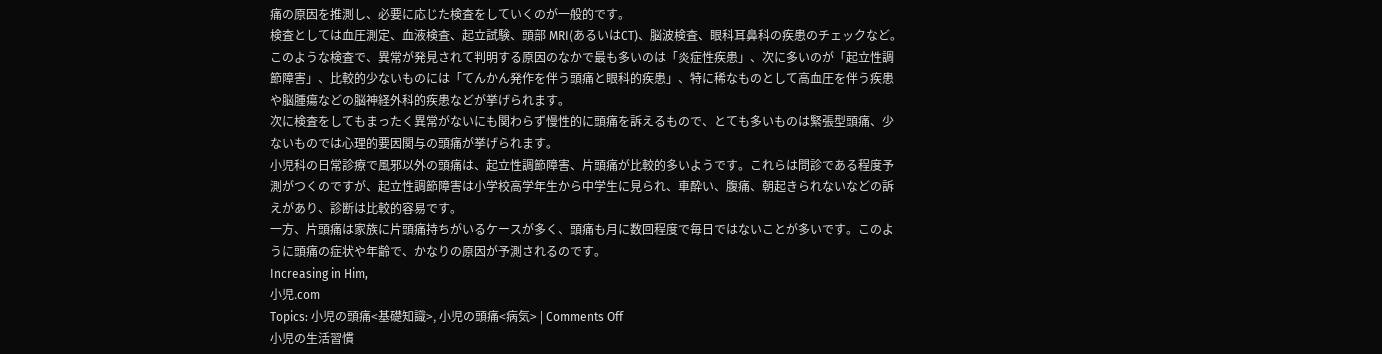痛の原因を推測し、必要に応じた検査をしていくのが一般的です。
検査としては血圧測定、血液検査、起立試験、頭部 MRI(あるいはCT)、脳波検査、眼科耳鼻科の疾患のチェックなど。
このような検査で、異常が発見されて判明する原因のなかで最も多いのは「炎症性疾患」、次に多いのが「起立性調節障害」、比較的少ないものには「てんかん発作を伴う頭痛と眼科的疾患」、特に稀なものとして高血圧を伴う疾患や脳腫瘍などの脳神経外科的疾患などが挙げられます。
次に検査をしてもまったく異常がないにも関わらず慢性的に頭痛を訴えるもので、とても多いものは緊張型頭痛、少ないものでは心理的要因関与の頭痛が挙げられます。
小児科の日常診療で風邪以外の頭痛は、起立性調節障害、片頭痛が比較的多いようです。これらは問診である程度予測がつくのですが、起立性調節障害は小学校高学年生から中学生に見られ、車酔い、腹痛、朝起きられないなどの訴えがあり、診断は比較的容易です。
一方、片頭痛は家族に片頭痛持ちがいるケースが多く、頭痛も月に数回程度で毎日ではないことが多いです。このように頭痛の症状や年齢で、かなりの原因が予測されるのです。
Increasing in Him,
小児.com
Topics: 小児の頭痛<基礎知識>, 小児の頭痛<病気> | Comments Off
小児の生活習慣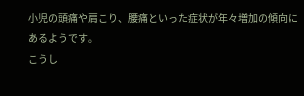小児の頭痛や肩こり、腰痛といった症状が年々増加の傾向にあるようです。
こうし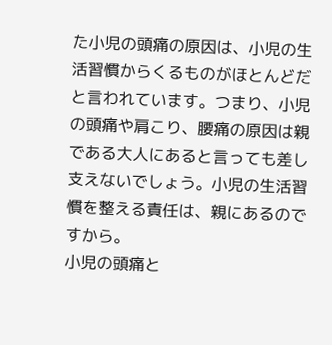た小児の頭痛の原因は、小児の生活習慣からくるものがほとんどだと言われています。つまり、小児の頭痛や肩こり、腰痛の原因は親である大人にあると言っても差し支えないでしょう。小児の生活習慣を整える責任は、親にあるのですから。
小児の頭痛と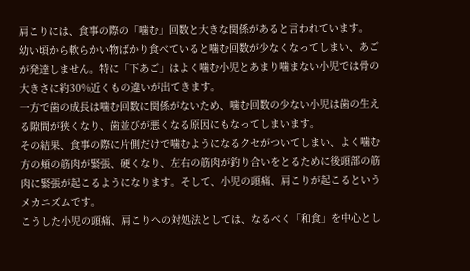肩こりには、食事の際の「噛む」回数と大きな関係があると言われています。
幼い頃から軟らかい物ばかり食べていると噛む回数が少なくなってしまい、あごが発達しません。特に「下あご」はよく噛む小児とあまり噛まない小児では骨の大きさに約30%近くもの違いが出てきます。
一方で歯の成長は噛む回数に関係がないため、噛む回数の少ない小児は歯の生える隙間が狭くなり、歯並びが悪くなる原因にもなってしまいます。
その結果、食事の際に片側だけで噛むようになるクセがついてしまい、よく噛む方の頬の筋肉が緊張、硬くなり、左右の筋肉が釣り合いをとるために後頭部の筋肉に緊張が起こるようになります。そして、小児の頭痛、肩こりが起こるというメカニズムです。
こうした小児の頭痛、肩こりへの対処法としては、なるべく「和食」を中心とし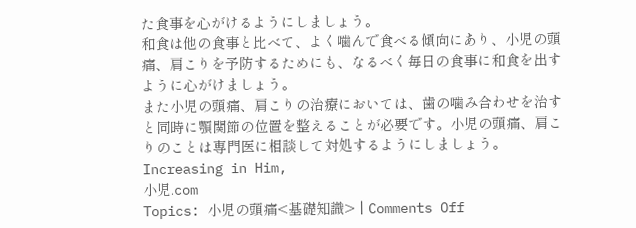た食事を心がけるようにしましょう。
和食は他の食事と比べて、よく噛んで食べる傾向にあり、小児の頭痛、肩こりを予防するためにも、なるべく毎日の食事に和食を出すように心がけましょう。
また小児の頭痛、肩こりの治療においては、歯の噛み合わせを治すと同時に顎関節の位置を整えることが必要です。小児の頭痛、肩こりのことは専門医に相談して対処するようにしましょう。
Increasing in Him,
小児.com
Topics: 小児の頭痛<基礎知識> | Comments Off